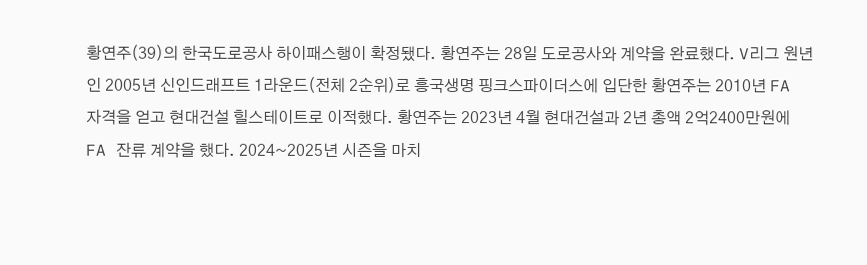황연주(39)의 한국도로공사 하이패스행이 확정됐다. 황연주는 28일 도로공사와 계약을 완료했다. V리그 원년인 2005년 신인드래프트 1라운드(전체 2순위)로 흥국생명 핑크스파이더스에 입단한 황연주는 2010년 FA 자격을 얻고 현대건설 힐스테이트로 이적했다. 황연주는 2023년 4월 현대건설과 2년 총액 2억2400만원에 FA 잔류 계약을 했다. 2024~2025년 시즌을 마치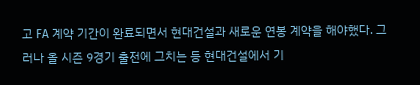고 FA 계약 기간이 완료되면서 현대건설과 새로운 연봉 계약을 해야했다. 그러나 올 시즌 9경기 출전에 그치는 등 현대건설에서 기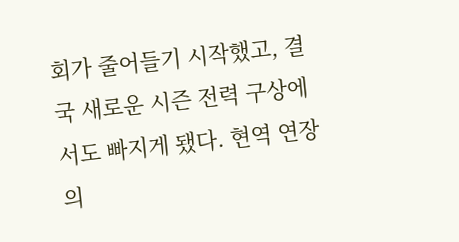회가 줄어들기 시작했고, 결국 새로운 시즌 전력 구상에서도 빠지게 됐다. 현역 연장 의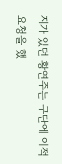지가 있던 황연주는 구단에 이적 요청을 했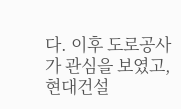다. 이후 도로공사가 관심을 보였고, 현대건설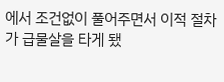에서 조건없이 풀어주면서 이적 절차가 급물살을 타게 됐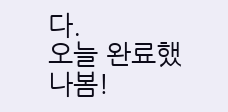다.
오늘 완료했나봄!